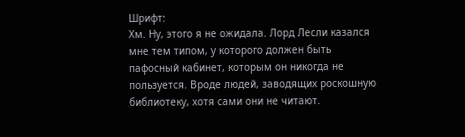Шрифт:
Хм. Ну, этого я не ожидала. Лорд Лесли казался мне тем типом, у которого должен быть пафосный кабинет, которым он никогда не пользуется. Вроде людей, заводящих роскошную библиотеку, хотя сами они не читают.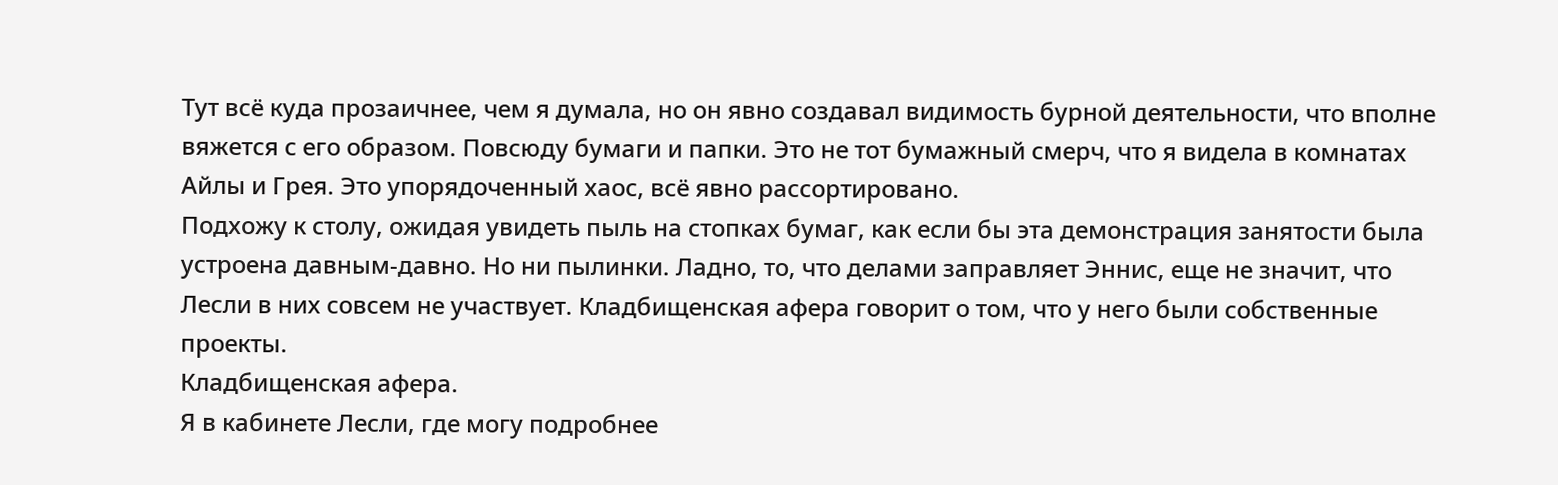Тут всё куда прозаичнее, чем я думала, но он явно создавал видимость бурной деятельности, что вполне вяжется с его образом. Повсюду бумаги и папки. Это не тот бумажный смерч, что я видела в комнатах Айлы и Грея. Это упорядоченный хаос, всё явно рассортировано.
Подхожу к столу, ожидая увидеть пыль на стопках бумаг, как если бы эта демонстрация занятости была устроена давным-давно. Но ни пылинки. Ладно, то, что делами заправляет Эннис, еще не значит, что Лесли в них совсем не участвует. Кладбищенская афера говорит о том, что у него были собственные проекты.
Кладбищенская афера.
Я в кабинете Лесли, где могу подробнее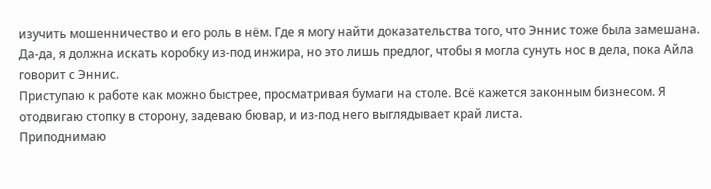изучить мошенничество и его роль в нём. Где я могу найти доказательства того, что Эннис тоже была замешана.
Да-да, я должна искать коробку из-под инжира, но это лишь предлог, чтобы я могла сунуть нос в дела, пока Айла говорит с Эннис.
Приступаю к работе как можно быстрее, просматривая бумаги на столе. Всё кажется законным бизнесом. Я отодвигаю стопку в сторону, задеваю бювар, и из-под него выглядывает край листа.
Приподнимаю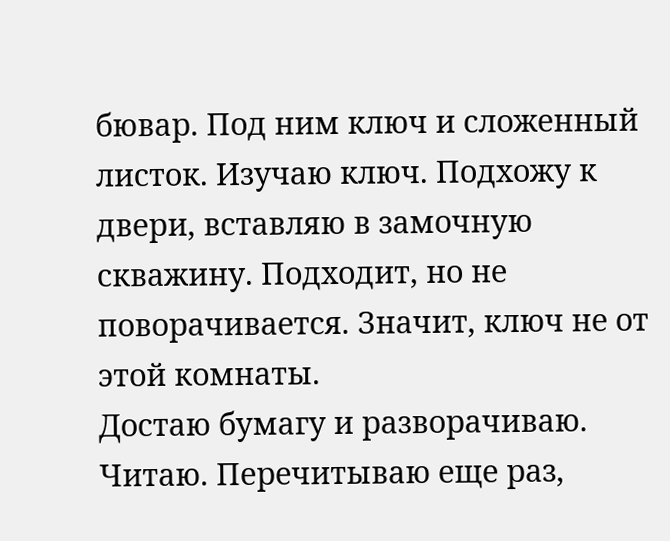бювар. Под ним ключ и сложенный листок. Изучаю ключ. Подхожу к двери, вставляю в замочную скважину. Подходит, но не поворачивается. Значит, ключ не от этой комнаты.
Достаю бумагу и разворачиваю. Читаю. Перечитываю еще раз,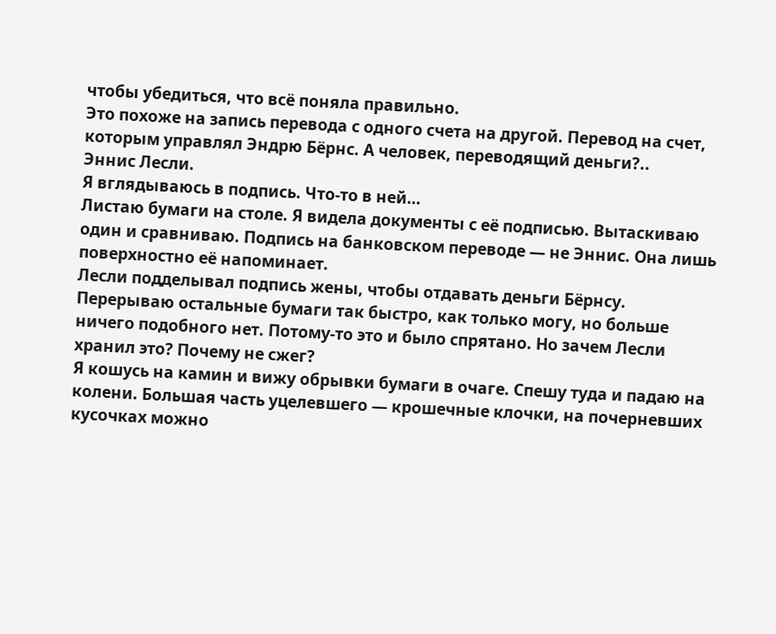чтобы убедиться, что всё поняла правильно.
Это похоже на запись перевода с одного счета на другой. Перевод на счет, которым управлял Эндрю Бёрнс. А человек, переводящий деньги?..
Эннис Лесли.
Я вглядываюсь в подпись. Что-то в ней…
Листаю бумаги на столе. Я видела документы с её подписью. Вытаскиваю один и сравниваю. Подпись на банковском переводе — не Эннис. Она лишь поверхностно её напоминает.
Лесли подделывал подпись жены, чтобы отдавать деньги Бёрнсу.
Перерываю остальные бумаги так быстро, как только могу, но больше ничего подобного нет. Потому-то это и было спрятано. Но зачем Лесли хранил это? Почему не сжег?
Я кошусь на камин и вижу обрывки бумаги в очаге. Спешу туда и падаю на колени. Большая часть уцелевшего — крошечные клочки, на почерневших кусочках можно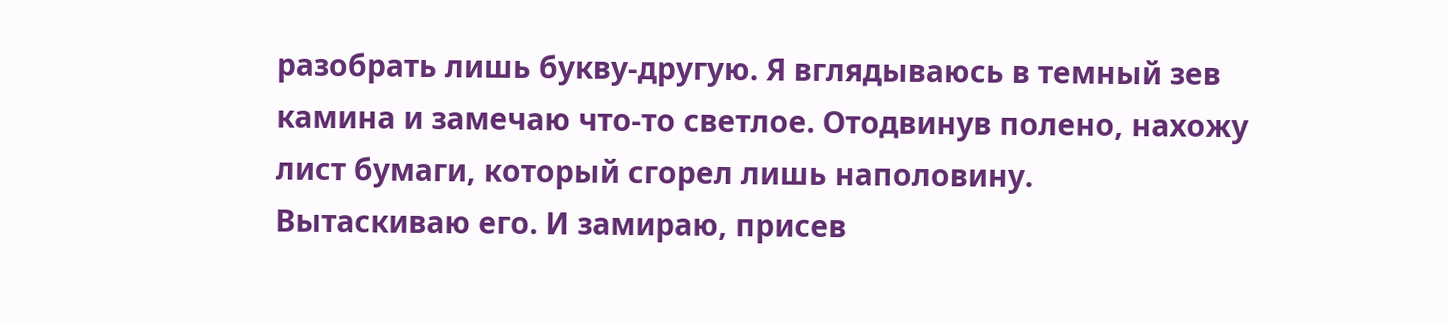разобрать лишь букву-другую. Я вглядываюсь в темный зев камина и замечаю что-то светлое. Отодвинув полено, нахожу лист бумаги, который сгорел лишь наполовину.
Вытаскиваю его. И замираю, присев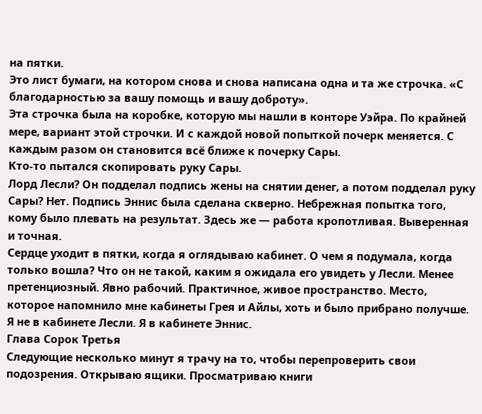на пятки.
Это лист бумаги, на котором снова и снова написана одна и та же строчка. «С благодарностью за вашу помощь и вашу доброту».
Эта строчка была на коробке, которую мы нашли в конторе Уэйра. По крайней мере, вариант этой строчки. И с каждой новой попыткой почерк меняется. С каждым разом он становится всё ближе к почерку Сары.
Кто-то пытался скопировать руку Сары.
Лорд Лесли? Он подделал подпись жены на снятии денег, а потом подделал руку Сары? Нет. Подпись Эннис была сделана скверно. Небрежная попытка того, кому было плевать на результат. Здесь же — работа кропотливая. Выверенная и точная.
Сердце уходит в пятки, когда я оглядываю кабинет. О чем я подумала, когда только вошла? Что он не такой, каким я ожидала его увидеть у Лесли. Менее претенциозный. Явно рабочий. Практичное, живое пространство. Место, которое напомнило мне кабинеты Грея и Айлы, хоть и было прибрано получше.
Я не в кабинете Лесли. Я в кабинете Эннис.
Глава Сорок Третья
Следующие несколько минут я трачу на то, чтобы перепроверить свои подозрения. Открываю ящики. Просматриваю книги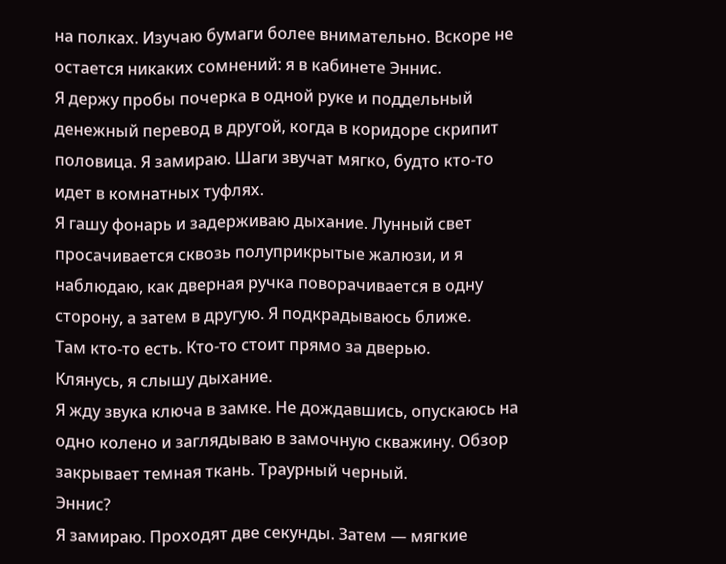на полках. Изучаю бумаги более внимательно. Вскоре не остается никаких сомнений: я в кабинете Эннис.
Я держу пробы почерка в одной руке и поддельный денежный перевод в другой, когда в коридоре скрипит половица. Я замираю. Шаги звучат мягко, будто кто-то идет в комнатных туфлях.
Я гашу фонарь и задерживаю дыхание. Лунный свет просачивается сквозь полуприкрытые жалюзи, и я наблюдаю, как дверная ручка поворачивается в одну сторону, а затем в другую. Я подкрадываюсь ближе.
Там кто-то есть. Кто-то стоит прямо за дверью.
Клянусь, я слышу дыхание.
Я жду звука ключа в замке. Не дождавшись, опускаюсь на одно колено и заглядываю в замочную скважину. Обзор закрывает темная ткань. Траурный черный.
Эннис?
Я замираю. Проходят две секунды. Затем — мягкие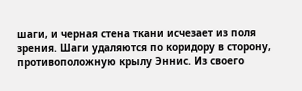шаги, и черная стена ткани исчезает из поля зрения. Шаги удаляются по коридору в сторону, противоположную крылу Эннис. Из своего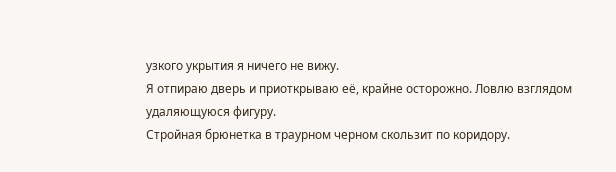узкого укрытия я ничего не вижу.
Я отпираю дверь и приоткрываю её, крайне осторожно. Ловлю взглядом удаляющуюся фигуру.
Стройная брюнетка в траурном черном скользит по коридору.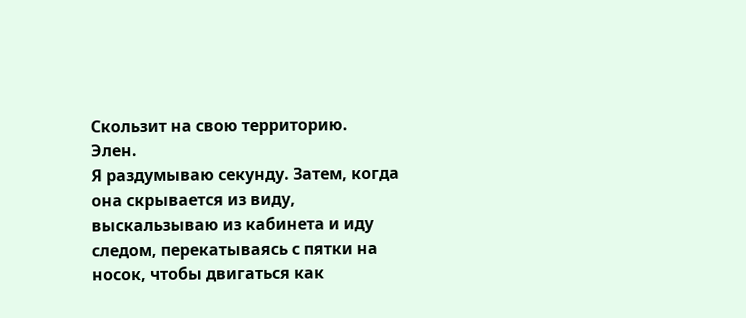Скользит на свою территорию.
Элен.
Я раздумываю секунду. Затем, когда она скрывается из виду, выскальзываю из кабинета и иду следом, перекатываясь с пятки на носок, чтобы двигаться как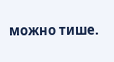можно тише.